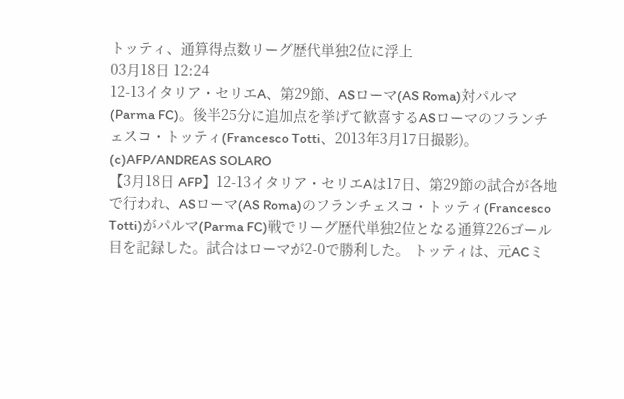トッティ、通算得点数リーグ歴代単独2位に浮上
03月18日 12:24
12-13イタリア・セリエA、第29節、ASローマ(AS Roma)対パルマ(Parma FC)。後半25分に追加点を挙げて歓喜するASローマのフランチェスコ・トッティ(Francesco Totti、2013年3月17日撮影)。(c)AFP/ANDREAS SOLARO
【3月18日 AFP】12-13イタリア・セリエAは17日、第29節の試合が各地で行われ、ASローマ(AS Roma)のフランチェスコ・トッティ(Francesco Totti)がパルマ(Parma FC)戦でリーグ歴代単独2位となる通算226ゴール目を記録した。試合はローマが2-0で勝利した。 トッティは、元ACミ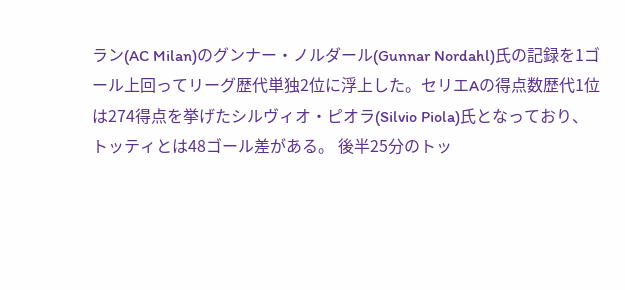ラン(AC Milan)のグンナー・ノルダール(Gunnar Nordahl)氏の記録を1ゴール上回ってリーグ歴代単独2位に浮上した。セリエAの得点数歴代1位は274得点を挙げたシルヴィオ・ピオラ(Silvio Piola)氏となっており、トッティとは48ゴール差がある。 後半25分のトッ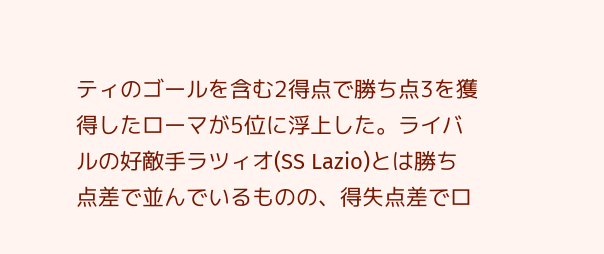ティのゴールを含む2得点で勝ち点3を獲得したローマが5位に浮上した。ライバルの好敵手ラツィオ(SS Lazio)とは勝ち点差で並んでいるものの、得失点差でロ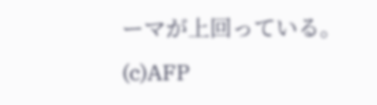ーマが上回っている。(c)AFP